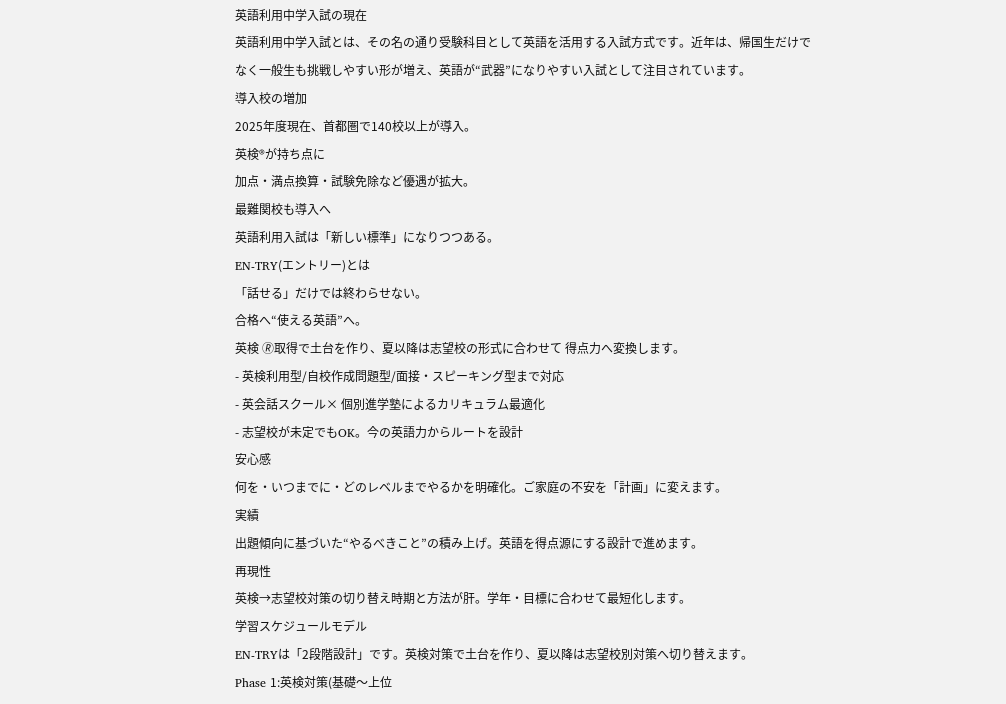英語利用中学入試の現在
英語利用中学入試とは、その名の通り受験科目として英語を活用する入試方式です。近年は、帰国生だけでなく一般生も挑戦しやすい形が増え、英語が“武器”になりやすい入試として注目されています。
導入校の増加
2025年度現在、首都圏で140校以上が導入。
英検®が持ち点に
加点・満点換算・試験免除など優遇が拡大。
最難関校も導入へ
英語利用入試は「新しい標準」になりつつある。
EN-TRY(エントリー)とは
「話せる」だけでは終わらせない。
合格へ“使える英語”へ。
英検 🄬取得で土台を作り、夏以降は志望校の形式に合わせて 得点力へ変換します。
- 英検利用型/自校作成問題型/面接・スピーキング型まで対応
- 英会話スクール× 個別進学塾によるカリキュラム最適化
- 志望校が未定でもOK。今の英語力からルートを設計
安心感
何を・いつまでに・どのレベルまでやるかを明確化。ご家庭の不安を「計画」に変えます。
実績
出題傾向に基づいた“やるべきこと”の積み上げ。英語を得点源にする設計で進めます。
再現性
英検→志望校対策の切り替え時期と方法が肝。学年・目標に合わせて最短化します。
学習スケジュールモデル
EN-TRYは「2段階設計」です。英検対策で土台を作り、夏以降は志望校別対策へ切り替えます。
Phase 1:英検対策(基礎〜上位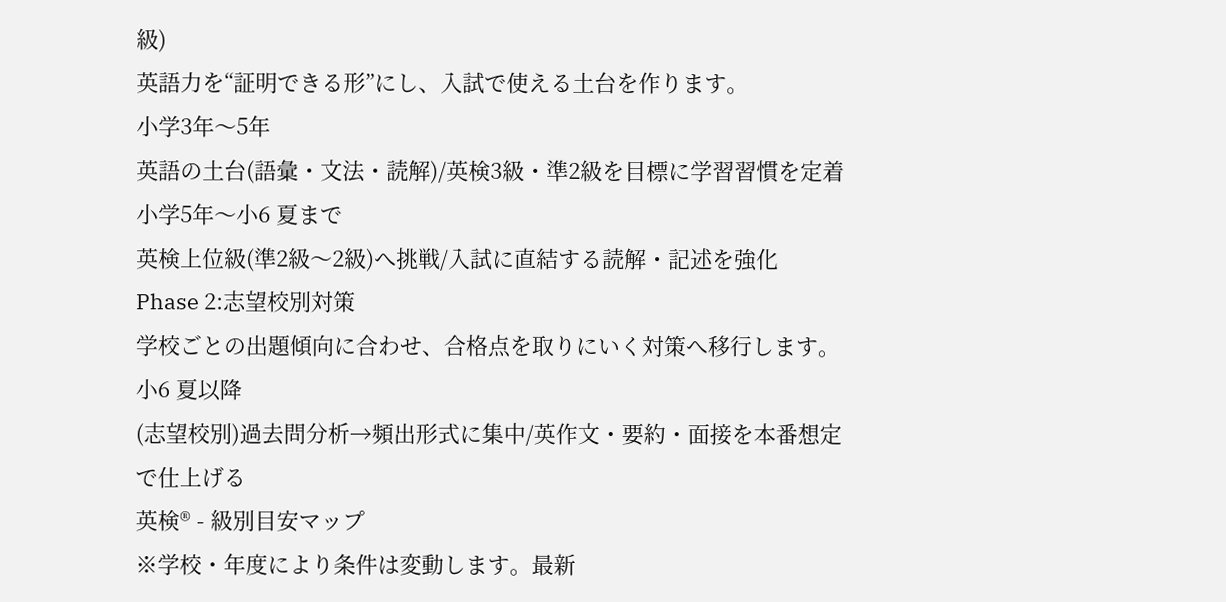級)
英語力を“証明できる形”にし、入試で使える土台を作ります。
小学3年〜5年
英語の土台(語彙・文法・読解)/英検3級・準2級を目標に学習習慣を定着
小学5年〜小6 夏まで
英検上位級(準2級〜2級)へ挑戦/入試に直結する読解・記述を強化
Phase 2:志望校別対策
学校ごとの出題傾向に合わせ、合格点を取りにいく対策へ移行します。
小6 夏以降
(志望校別)過去問分析→頻出形式に集中/英作文・要約・面接を本番想定で仕上げる
英検® - 級別目安マップ
※学校・年度により条件は変動します。最新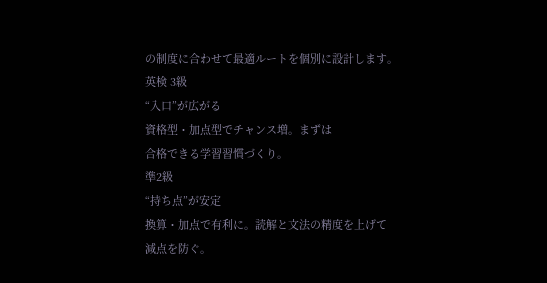の制度に合わせて最適ルートを個別に設計します。
英検 3級
“入口”が広がる
資格型・加点型でチャンス増。まずは
合格できる学習習慣づくり。
準2級
“持ち点”が安定
換算・加点で有利に。読解と文法の精度を上げて
減点を防ぐ。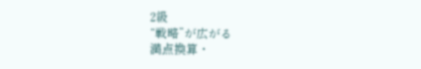2級
“戦略”が広がる
満点換算・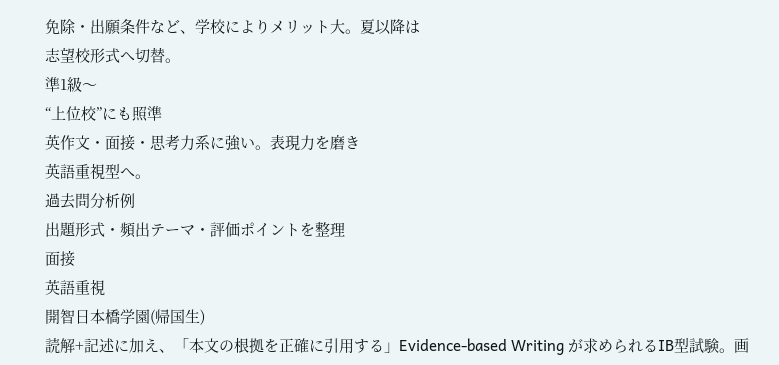免除・出願条件など、学校によりメリット大。夏以降は
志望校形式へ切替。
準1級〜
“上位校”にも照準
英作文・面接・思考力系に強い。表現力を磨き
英語重視型へ。
過去問分析例
出題形式・頻出テーマ・評価ポイントを整理
面接
英語重視
開智日本橋学園(帰国生)
読解+記述に加え、「本文の根拠を正確に引用する」Evidence-based Writing が求められるIB型試験。画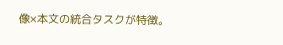像×本文の統合タスクが特徴。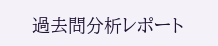過去問分析レポート